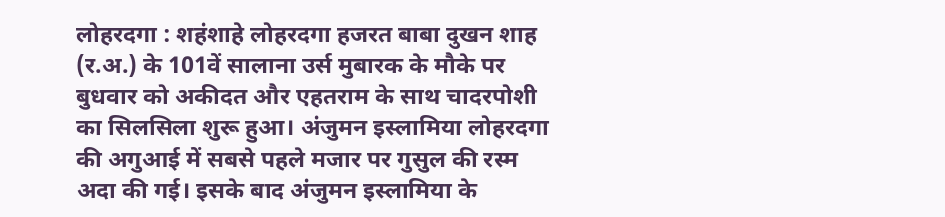लोहरदगा : शहंशाहे लोहरदगा हजरत बाबा दुखन शाह (र.अ.) के 101वें सालाना उर्स मुबारक के मौके पर बुधवार को अकीदत और एहतराम के साथ चादरपोशी का सिलसिला शुरू हुआ। अंजुमन इस्लामिया लोहरदगा की अगुआई में सबसे पहले मजार पर गुसुल की रस्म अदा की गई। इसके बाद अंजुमन इस्लामिया के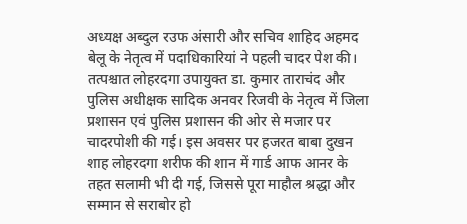अध्यक्ष अब्दुल रउफ अंसारी और सचिव शाहिद अहमद बेलू के नेतृत्व में पदाधिकारियां ने पहली चादर पेश की। तत्पश्चात लोहरदगा उपायुक्त डा. कुमार ताराचंद और पुलिस अधीक्षक सादिक अनवर रिजवी के नेतृत्व में जिला प्रशासन एवं पुलिस प्रशासन की ओर से मजार पर चादरपोशी की गई। इस अवसर पर हजरत बाबा दुखन शाह लोहरदगा शरीफ की शान में गार्ड आफ आनर के तहत सलामी भी दी गई, जिससे पूरा माहौल श्रद्धा और सम्मान से सराबोर हो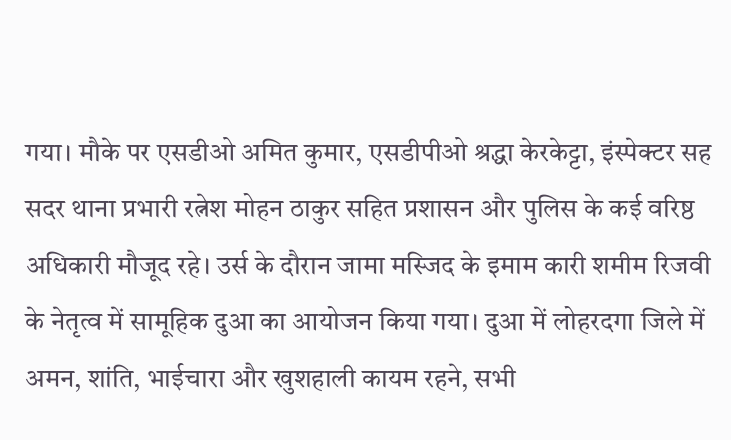गया। मौके पर एसडीओ अमित कुमार, एसडीपीओ श्रद्धा केरकेट्टा, इंस्पेक्टर सह सदर थाना प्रभारी रत्नेश मोहन ठाकुर सहित प्रशासन और पुलिस के कई वरिष्ठ अधिकारी मौजूद रहे। उर्स के दौरान जामा मस्जिद के इमाम कारी शमीम रिजवी के नेतृत्व में सामूहिक दुआ का आयोजन किया गया। दुआ में लोहरदगा जिले में अमन, शांति, भाईचारा और खुशहाली कायम रहने, सभी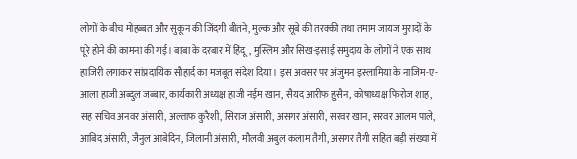लोगों के बीच मोहब्बत और सुकून की जिंदगी बीतने, मुल्क और सूबे की तरक्की तथा तमाम जायज मुरादों के पूरे होने की कामना की गई। बाबा के दरबार में हिंदू, मुस्लिम और सिख-इसाई समुदाय के लोगों ने एक साथ हाजिरी लगाकर सांप्रदायिक सौहार्द का मजबूत संदेश दिया। इस अवसर पर अंजुमन इस्लामिया के नाजिम-ए-आला हाजी अब्दुल जब्बार, कार्यकारी अध्यक्ष हाजी नईम खान, सैयद आरीफ हुसैन, कोषाध्यक्ष फिरोज शाह, सह सचिव अनवर अंसारी, अल्ताफ कुरैशी, सिराज अंसारी, असगर अंसारी, सरवर खान, सरवर आलम पाले, आबिद अंसारी, जैनुल आबेदिन, जिलानी अंसारी, मौलवी अबुल कलाम तैगी, असगर तैगी सहित बड़ी संख्या में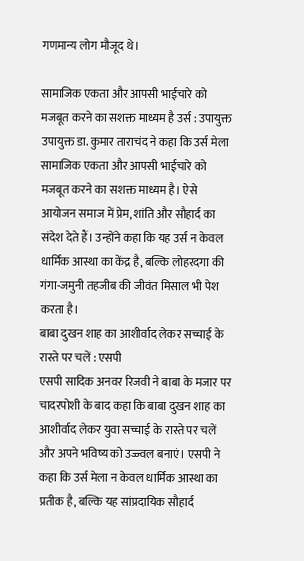गणमान्य लोग मौजूद थे।

सामाजिक एकता और आपसी भाईचारे को मजबूत करने का सशक्त माध्यम है उर्स : उपायुक्त
उपायुक्त डा. कुमार ताराचंद ने कहा कि उर्स मेला सामाजिक एकता और आपसी भाईचारे को मजबूत करने का सशक्त माध्यम है। ऐसे आयोजन समाज में प्रेम, शांति और सौहार्द का संदेश देते हैं। उन्होंने कहा कि यह उर्स न केवल धार्मिक आस्था का केंद्र है, बल्कि लोहरदगा की गंगा-जमुनी तहजीब की जीवंत मिसाल भी पेश करता है।
बाबा दुखन शाह का आशीर्वाद लेकर सच्चाई के रास्ते पर चलें : एसपी
एसपी सादिक अनवर रिजवी ने बाबा के मजार पर चादरपोशी के बाद कहा कि बाबा दुखन शाह का आशीर्वाद लेकर युवा सच्चाई के रास्ते पर चलें और अपने भविष्य को उज्ज्वल बनाएं। एसपी ने कहा कि उर्स मेला न केवल धार्मिक आस्था का प्रतीक है, बल्कि यह सांप्रदायिक सौहार्द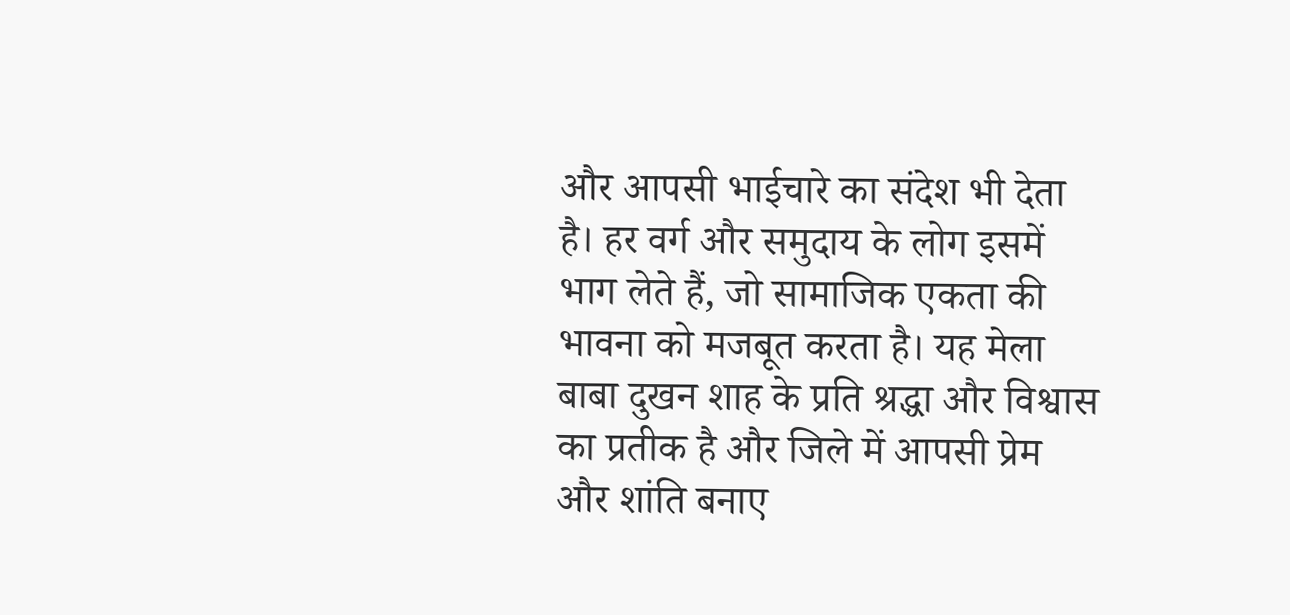और आपसी भाईचारे का संदेश भी देता है। हर वर्ग और समुदाय के लोग इसमें भाग लेते हैं, जो सामाजिक एकता की भावना को मजबूत करता है। यह मेला बाबा दुखन शाह के प्रति श्रद्धा और विश्वास का प्रतीक है और जिले में आपसी प्रेम और शांति बनाए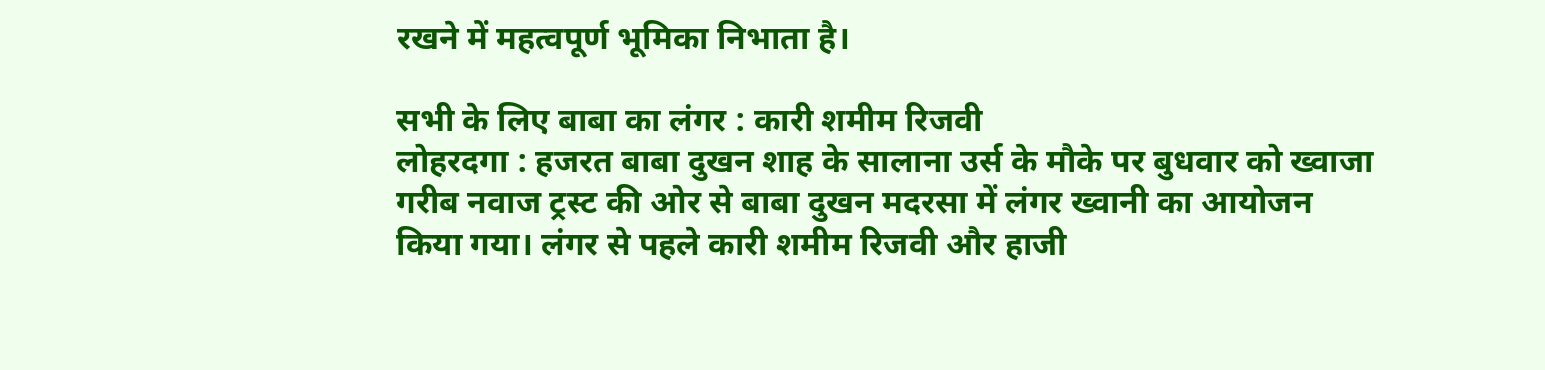रखने में महत्वपूर्ण भूमिका निभाता है।

सभी के लिए बाबा का लंगर : कारी शमीम रिजवी
लोहरदगा : हजरत बाबा दुखन शाह के सालाना उर्स के मौके पर बुधवार को ख्वाजा गरीब नवाज ट्रस्ट की ओर से बाबा दुखन मदरसा में लंगर ख्वानी का आयोजन किया गया। लंगर से पहले कारी शमीम रिजवी और हाजी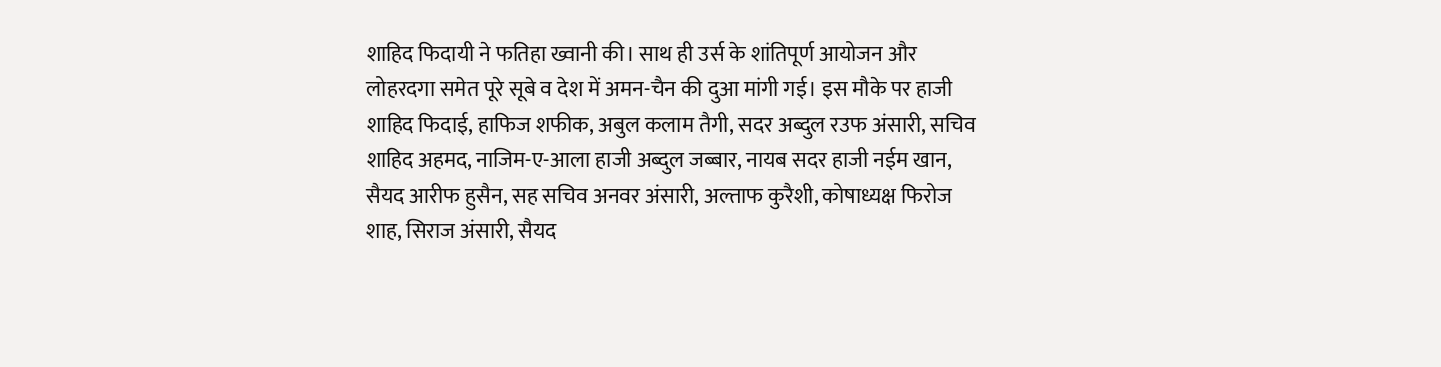शाहिद फिदायी ने फतिहा ख्वानी की। साथ ही उर्स के शांतिपूर्ण आयोजन और लोहरदगा समेत पूरे सूबे व देश में अमन-चैन की दुआ मांगी गई। इस मौके पर हाजी शाहिद फिदाई, हाफिज शफीक, अबुल कलाम तैगी, सदर अब्दुल रउफ अंसारी, सचिव शाहिद अहमद, नाजिम-ए-आला हाजी अब्दुल जब्बार, नायब सदर हाजी नईम खान, सैयद आरीफ हुसैन, सह सचिव अनवर अंसारी, अल्ताफ कुरैशी, कोषाध्यक्ष फिरोज शाह, सिराज अंसारी, सैयद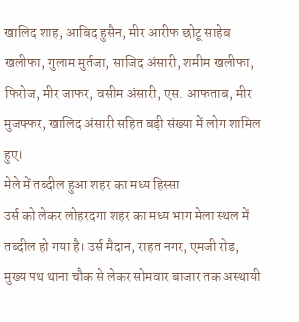खालिद शाह, आबिद हुसैन, मीर आरीफ छोटू साहेब खलीफा, गुलाम मुर्तजा, साजिद अंसारी, शमीम खलीफा, फिरोज, मीर जाफर, वसीम अंसारी, एस. आफताब, मीर मुजफ्फर, खालिद अंसारी सहित बड़ी संख्या में लोग शामिल हुए।
मेले में तब्दील हुआ शहर का मध्य हिस्सा
उर्स को लेकर लोहरदगा शहर का मध्य भाग मेला स्थल में तब्दील हो गया है। उर्स मैदान, राहत नगर, एमजी रोड, मुख्य पथ थाना चौक से लेकर सोमवार बाजार तक अस्थायी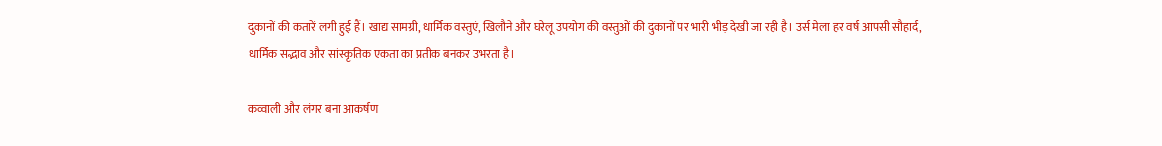दुकानों की कतारें लगी हुई हैं। खाद्य सामग्री, धार्मिक वस्तुएं, खिलौने और घरेलू उपयोग की वस्तुओं की दुकानों पर भारी भीड़ देखी जा रही है। उर्स मेला हर वर्ष आपसी सौहार्द, धार्मिक सद्भाव और सांस्कृतिक एकता का प्रतीक बनकर उभरता है।

कव्वाली और लंगर बना आकर्षण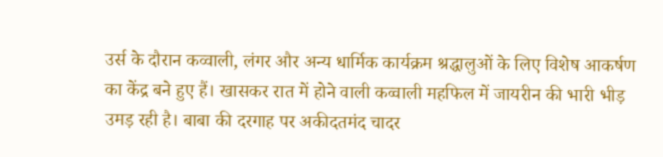उर्स के दौरान कव्वाली, लंगर और अन्य धार्मिक कार्यक्रम श्रद्धालुओं के लिए विशेष आकर्षण का केंद्र बने हुए हैं। खासकर रात में होने वाली कव्वाली महफिल में जायरीन की भारी भीड़ उमड़ रही है। बाबा की दरगाह पर अकीदतमंद चादर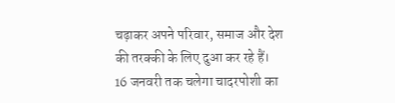चढ़ाकर अपने परिवार, समाज और देश की तरक्की के लिए दुआ कर रहे हैं।
16 जनवरी तक चलेगा चादरपोशी का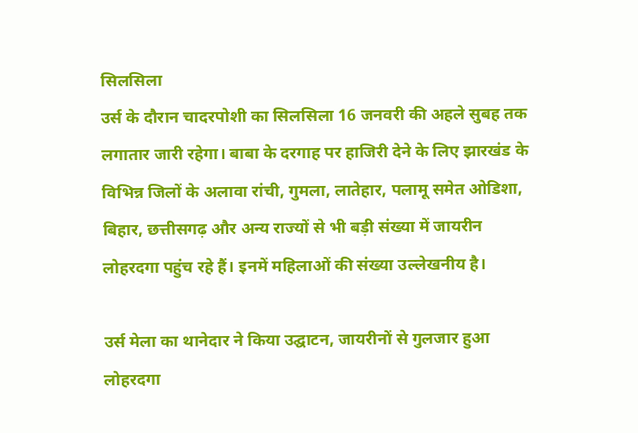सिलसिला
उर्स के दौरान चादरपोशी का सिलसिला 16 जनवरी की अहले सुबह तक लगातार जारी रहेगा। बाबा के दरगाह पर हाजिरी देने के लिए झारखंड के विभिन्न जिलों के अलावा रांची, गुमला, लातेहार, पलामू समेत ओडिशा, बिहार, छत्तीसगढ़ और अन्य राज्यों से भी बड़ी संख्या में जायरीन लोहरदगा पहुंच रहे हैं। इनमें महिलाओं की संख्या उल्लेखनीय है।

उर्स मेला का थानेदार ने किया उद्घाटन, जायरीनों से गुलजार हुआ लोहरदगा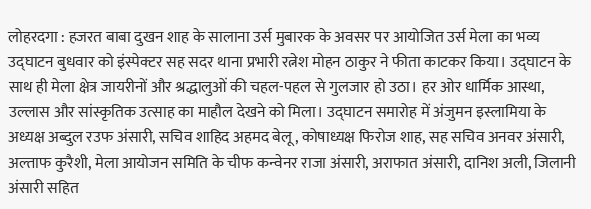लोहरदगा : हजरत बाबा दुखन शाह के सालाना उर्स मुबारक के अवसर पर आयोजित उर्स मेला का भव्य उद्घाटन बुधवार को इंस्पेक्टर सह सदर थाना प्रभारी रत्नेश मोहन ठाकुर ने फीता काटकर किया। उद्घाटन के साथ ही मेला क्षेत्र जायरीनों और श्रद्धालुओं की चहल-पहल से गुलजार हो उठा। हर ओर धार्मिक आस्था, उल्लास और सांस्कृतिक उत्साह का माहौल देखने को मिला। उद्घाटन समारोह में अंजुमन इस्लामिया के अध्यक्ष अब्दुल रउफ अंसारी, सचिव शाहिद अहमद बेलू, कोषाध्यक्ष फिरोज शाह, सह सचिव अनवर अंसारी, अल्ताफ कुरैशी, मेला आयोजन समिति के चीफ कन्वेनर राजा अंसारी, अराफात अंसारी, दानिश अली, जिलानी अंसारी सहित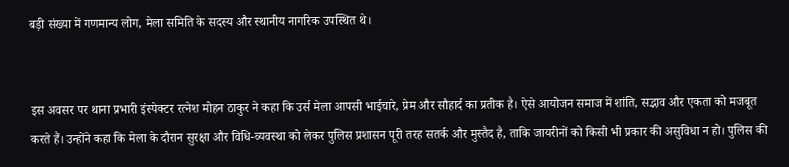बड़ी संख्या में गणमान्य लोग, मेला समिति के सदस्य और स्थानीय नागरिक उपस्थित थे।


इस अवसर पर थाना प्रभारी इंस्पेक्टर रत्नेश मोहन ठाकुर ने कहा कि उर्स मेला आपसी भाईचारे, प्रेम और सौहार्द का प्रतीक है। ऐसे आयोजन समाज में शांति, सद्भाव और एकता को मजबूत करते हैं। उन्होंने कहा कि मेला के दौरान सुरक्षा और विधि-व्यवस्था को लेकर पुलिस प्रशासन पूरी तरह सतर्क और मुस्तैद है, ताकि जायरीनों को किसी भी प्रकार की असुविधा न हो। पुलिस की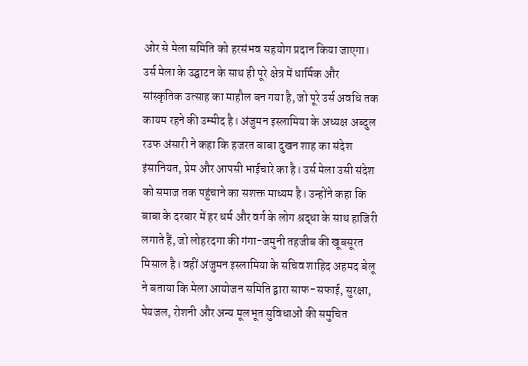ओर से मेला समिति को हरसंभव सहयोग प्रदान किया जाएगा। उर्स मेला के उद्घाटन के साथ ही पूरे क्षेत्र में धार्मिक और सांस्कृतिक उत्साह का माहौल बन गया है, जो पूरे उर्स अवधि तक कायम रहने की उम्मीद है। अंजुमन इस्लामिया के अध्यक्ष अब्दुल रउफ अंसारी ने कहा कि हजरत बाबा दुखन शाह का संदेश इंसानियत, प्रेम और आपसी भाईचारे का है। उर्स मेला उसी संदेश को समाज तक पहुंचाने का सशक्त माध्यम है। उन्होंने कहा कि बाबा के दरबार में हर धर्म और वर्ग के लोग श्रद्धा के साथ हाजिरी लगाते हैं, जो लोहरदगा की गंगा-जमुनी तहजीब की खूबसूरत मिसाल है। वहीं अंजुमन इस्लामिया के सचिव शाहिद अहमद बेलू ने बताया कि मेला आयोजन समिति द्वारा साफ-सफाई, सुरक्षा, पेयजल, रोशनी और अन्य मूलभूत सुविधाओं की समुचित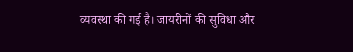व्यवस्था की गई है। जायरीनों की सुविधा और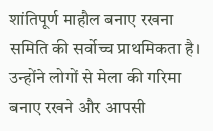शांतिपूर्ण माहौल बनाए रखना समिति की सर्वोच्च प्राथमिकता है। उन्होंने लोगों से मेला की गरिमा बनाए रखने और आपसी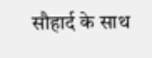सौहार्द के साथ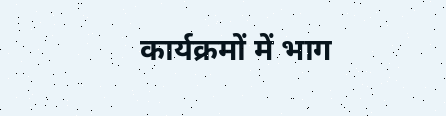कार्यक्रमों में भाग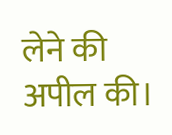लेने की अपील की।